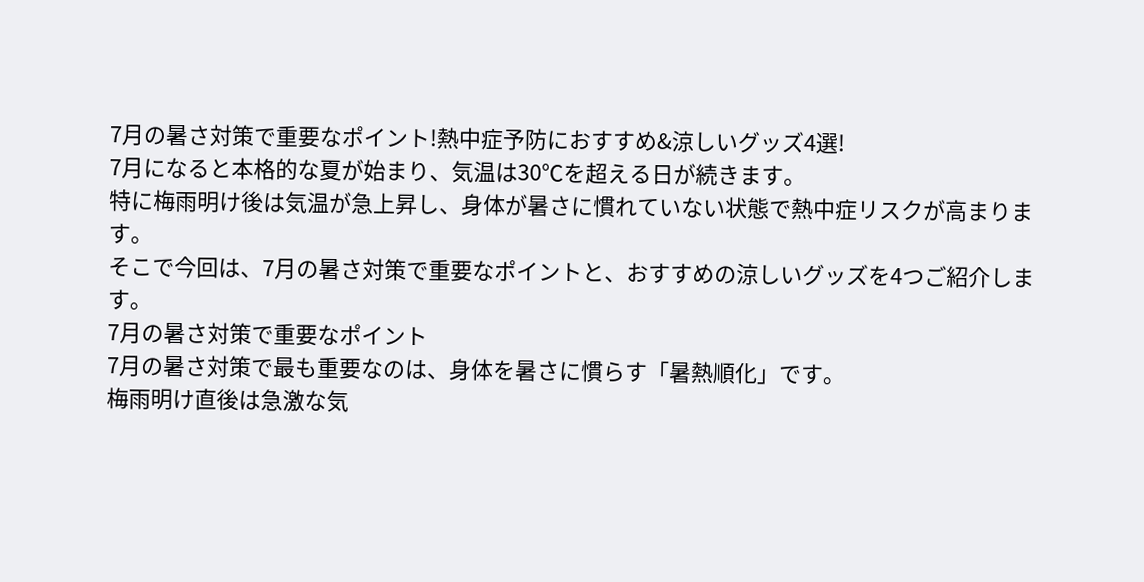7月の暑さ対策で重要なポイント!熱中症予防におすすめ&涼しいグッズ4選!
7月になると本格的な夏が始まり、気温は30℃を超える日が続きます。
特に梅雨明け後は気温が急上昇し、身体が暑さに慣れていない状態で熱中症リスクが高まります。
そこで今回は、7月の暑さ対策で重要なポイントと、おすすめの涼しいグッズを4つご紹介します。
7月の暑さ対策で重要なポイント
7月の暑さ対策で最も重要なのは、身体を暑さに慣らす「暑熱順化」です。
梅雨明け直後は急激な気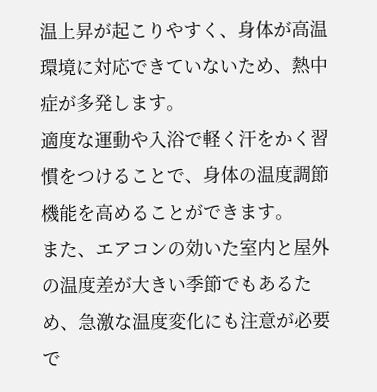温上昇が起こりやすく、身体が高温環境に対応できていないため、熱中症が多発します。
適度な運動や入浴で軽く汗をかく習慣をつけることで、身体の温度調節機能を高めることができます。
また、エアコンの効いた室内と屋外の温度差が大きい季節でもあるため、急激な温度変化にも注意が必要で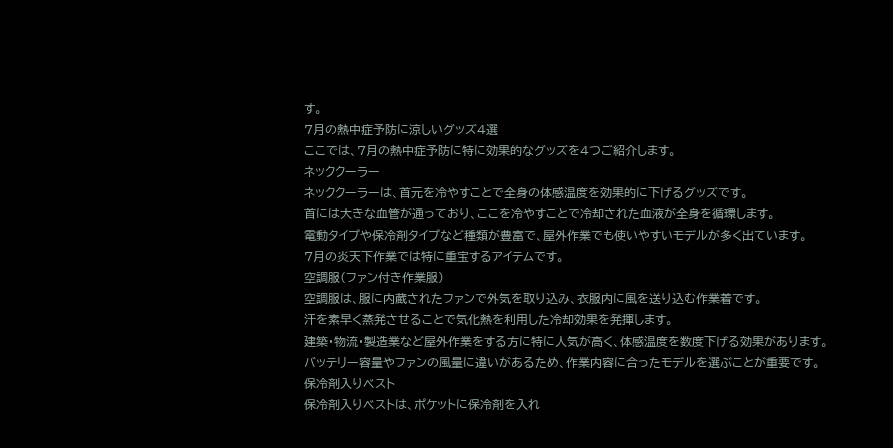す。
7月の熱中症予防に涼しいグッズ4選
ここでは、7月の熱中症予防に特に効果的なグッズを4つご紹介します。
ネッククーラー
ネッククーラーは、首元を冷やすことで全身の体感温度を効果的に下げるグッズです。
首には大きな血管が通っており、ここを冷やすことで冷却された血液が全身を循環します。
電動タイプや保冷剤タイプなど種類が豊富で、屋外作業でも使いやすいモデルが多く出ています。
7月の炎天下作業では特に重宝するアイテムです。
空調服(ファン付き作業服)
空調服は、服に内蔵されたファンで外気を取り込み、衣服内に風を送り込む作業着です。
汗を素早く蒸発させることで気化熱を利用した冷却効果を発揮します。
建築・物流・製造業など屋外作業をする方に特に人気が高く、体感温度を数度下げる効果があります。
バッテリー容量やファンの風量に違いがあるため、作業内容に合ったモデルを選ぶことが重要です。
保冷剤入りベスト
保冷剤入りベストは、ポケットに保冷剤を入れ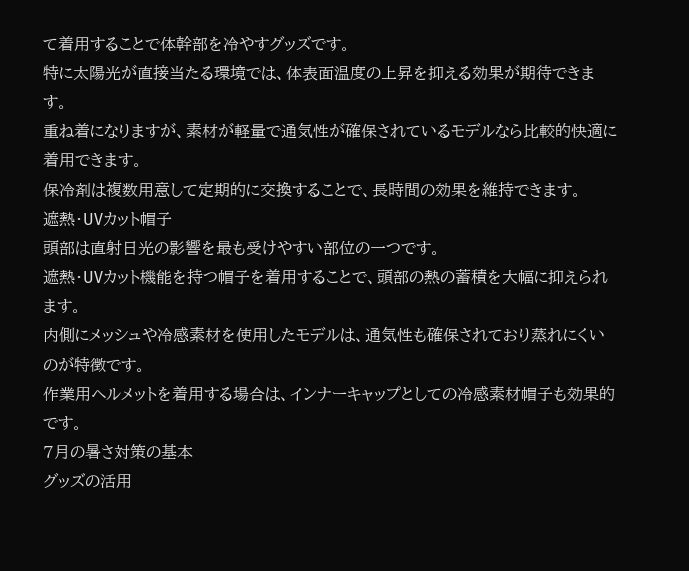て着用することで体幹部を冷やすグッズです。
特に太陽光が直接当たる環境では、体表面温度の上昇を抑える効果が期待できます。
重ね着になりますが、素材が軽量で通気性が確保されているモデルなら比較的快適に着用できます。
保冷剤は複数用意して定期的に交換することで、長時間の効果を維持できます。
遮熱・UVカット帽子
頭部は直射日光の影響を最も受けやすい部位の一つです。
遮熱・UVカット機能を持つ帽子を着用することで、頭部の熱の蓄積を大幅に抑えられます。
内側にメッシュや冷感素材を使用したモデルは、通気性も確保されており蒸れにくいのが特徴です。
作業用ヘルメットを着用する場合は、インナーキャップとしての冷感素材帽子も効果的です。
7月の暑さ対策の基本
グッズの活用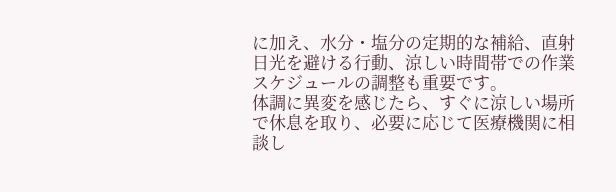に加え、水分・塩分の定期的な補給、直射日光を避ける行動、涼しい時間帯での作業スケジュールの調整も重要です。
体調に異変を感じたら、すぐに涼しい場所で休息を取り、必要に応じて医療機関に相談し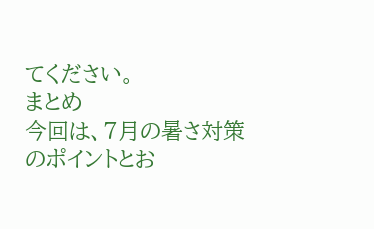てください。
まとめ
今回は、7月の暑さ対策のポイントとお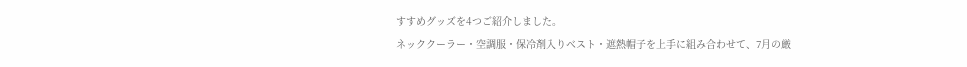すすめグッズを4つご紹介しました。
ネッククーラー・空調服・保冷剤入りベスト・遮熱帽子を上手に組み合わせて、7月の厳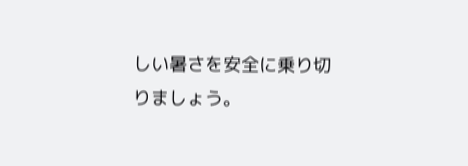しい暑さを安全に乗り切りましょう。